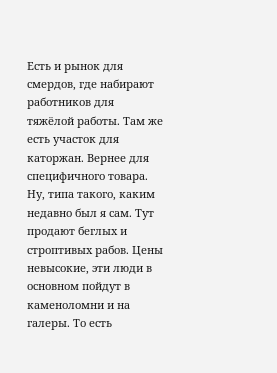Есть и рынок для смердов, где набирают работников для тяжёлой работы. Там же есть участок для каторжан. Вернее для специфичного товара. Ну, типа такого, каким недавно был я сам. Тут продают беглых и строптивых рабов. Цены невысокие, эти люди в основном пойдут в каменоломни и на галеры. То есть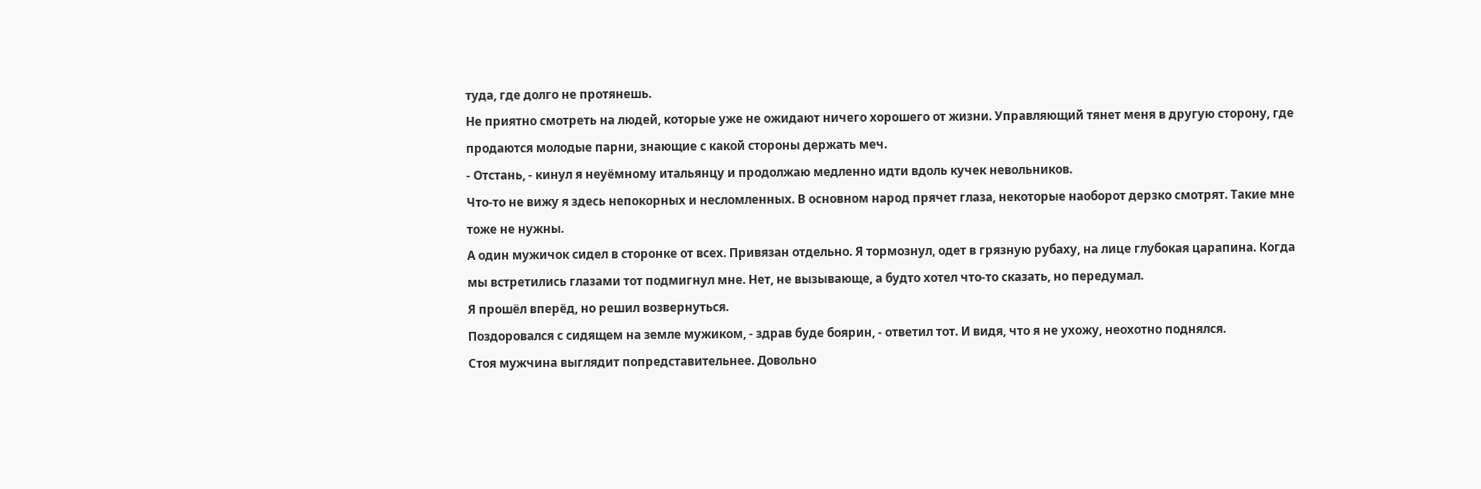туда, где долго не протянешь.
Не приятно смотреть на людей, которые уже не ожидают ничего хорошего от жизни. Управляющий тянет меня в другую сторону, где продаются молодые парни, знающие с какой стороны держать меч.
- Отстань, - кинул я неуёмному итальянцу и продолжаю медленно идти вдоль кучек невольников.
Что-то не вижу я здесь непокорных и несломленных. В основном народ прячет глаза, некоторые наоборот дерзко смотрят. Такие мне тоже не нужны.
А один мужичок сидел в сторонке от всех. Привязан отдельно. Я тормознул, одет в грязную рубаху, на лице глубокая царапина. Когда мы встретились глазами тот подмигнул мне. Нет, не вызывающе, а будто хотел что-то сказать, но передумал.
Я прошёл вперёд, но решил возвернуться.
Поздоровался с сидящем на земле мужиком, - здрав буде боярин, - ответил тот. И видя, что я не ухожу, неохотно поднялся.
Стоя мужчина выглядит попредставительнее. Довольно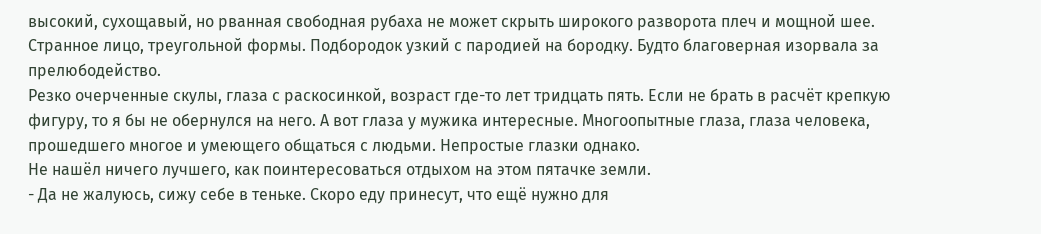высокий, сухощавый, но рванная свободная рубаха не может скрыть широкого разворота плеч и мощной шее.
Странное лицо, треугольной формы. Подбородок узкий с пародией на бородку. Будто благоверная изорвала за прелюбодейство.
Резко очерченные скулы, глаза с раскосинкой, возраст где-то лет тридцать пять. Если не брать в расчёт крепкую фигуру, то я бы не обернулся на него. А вот глаза у мужика интересные. Многоопытные глаза, глаза человека, прошедшего многое и умеющего общаться с людьми. Непростые глазки однако.
Не нашёл ничего лучшего, как поинтересоваться отдыхом на этом пятачке земли.
- Да не жалуюсь, сижу себе в теньке. Скоро еду принесут, что ещё нужно для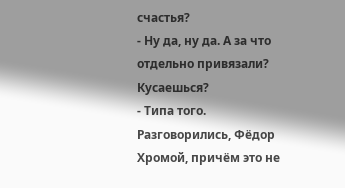счастья?
- Ну да, ну да. А за что отдельно привязали? Кусаешься?
- Типа того.
Разговорились, Фёдор Хромой, причём это не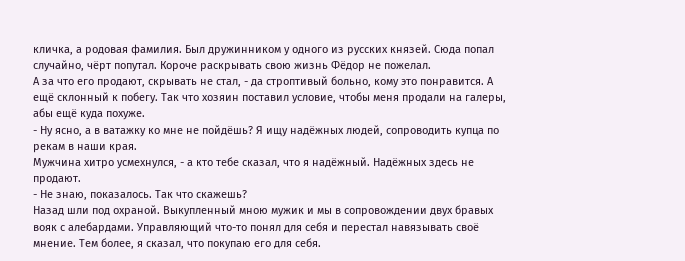кличка, а родовая фамилия. Был дружинником у одного из русских князей. Сюда попал случайно, чёрт попутал. Короче раскрывать свою жизнь Фёдор не пожелал.
А за что его продают, скрывать не стал, - да строптивый больно, кому это понравится. А ещё склонный к побегу. Так что хозяин поставил условие, чтобы меня продали на галеры, абы ещё куда похуже.
- Ну ясно, а в ватажку ко мне не пойдёшь? Я ищу надёжных людей, сопроводить купца по рекам в наши края.
Мужчина хитро усмехнулся, - а кто тебе сказал, что я надёжный. Надёжных здесь не продают.
- Не знаю, показалось. Так что скажешь?
Назад шли под охраной. Выкупленный мною мужик и мы в сопровождении двух бравых вояк с алебардами. Управляющий что-то понял для себя и перестал навязывать своё мнение. Тем более, я сказал, что покупаю его для себя.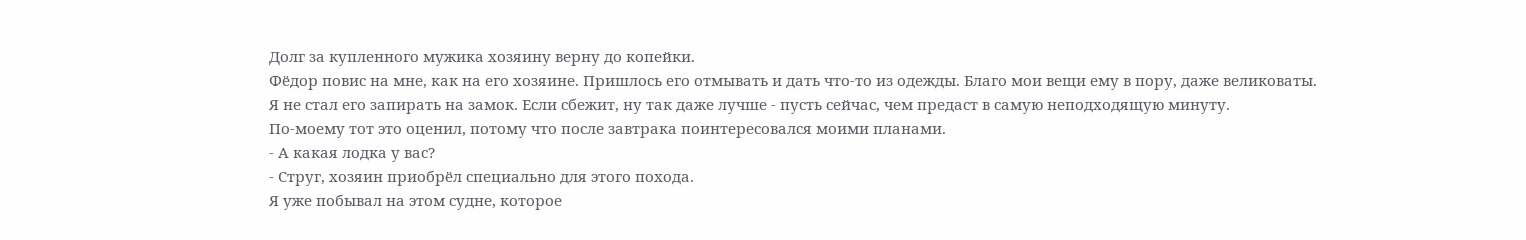Долг за купленного мужика хозяину верну до копейки.
Фёдор повис на мне, как на его хозяине. Пришлось его отмывать и дать что-то из одежды. Благо мои вещи ему в пору, даже великоваты.
Я не стал его запирать на замок. Если сбежит, ну так даже лучше - пусть сейчас, чем предаст в самую неподходящую минуту.
По-моему тот это оценил, потому что после завтрака поинтересовался моими планами.
- А какая лодка у вас?
- Струг, хозяин приобрёл специально для этого похода.
Я уже побывал на этом судне, которое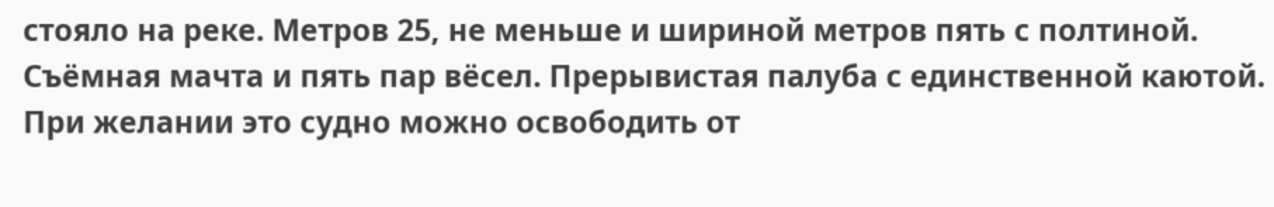стояло на реке. Метров 25, не меньше и шириной метров пять с полтиной. Съёмная мачта и пять пар вёсел. Прерывистая палуба с единственной каютой. При желании это судно можно освободить от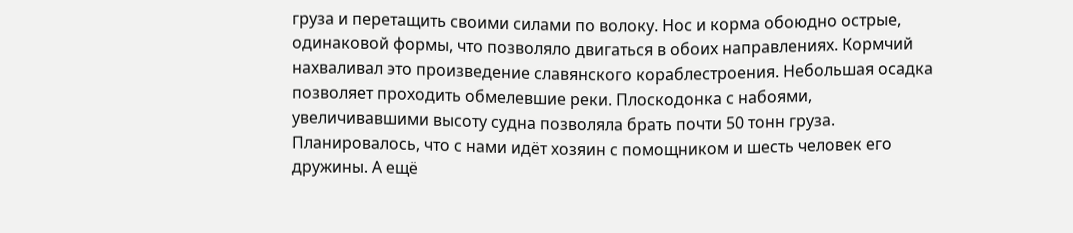груза и перетащить своими силами по волоку. Нос и корма обоюдно острые, одинаковой формы, что позволяло двигаться в обоих направлениях. Кормчий нахваливал это произведение славянского кораблестроения. Небольшая осадка позволяет проходить обмелевшие реки. Плоскодонка с набоями, увеличивавшими высоту судна позволяла брать почти 50 тонн груза.
Планировалось, что с нами идёт хозяин с помощником и шесть человек его дружины. А ещё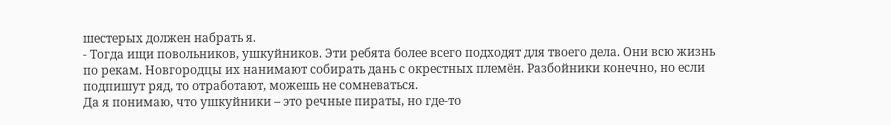шестерых должен набрать я.
- Тогда ищи повольников, ушкуйников. Эти ребята более всего подходят для твоего дела. Они всю жизнь по рекам. Новгородцы их нанимают собирать дань с окрестных племён. Разбойники конечно, но если подпишут ряд, то отработают, можешь не сомневаться.
Да я понимаю, что ушкуйники – это речные пираты, но где-то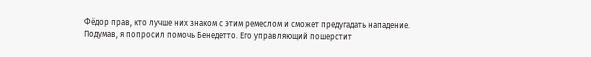Фёдор прав, кто лучше них знаком с этим ремеслом и сможет предугадать нападение.
Подумав, я попросил помочь Бенедетто. Его управляющий пошерстит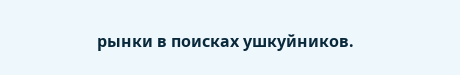рынки в поисках ушкуйников.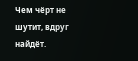Чем чёрт не шутит, вдруг найдёт.